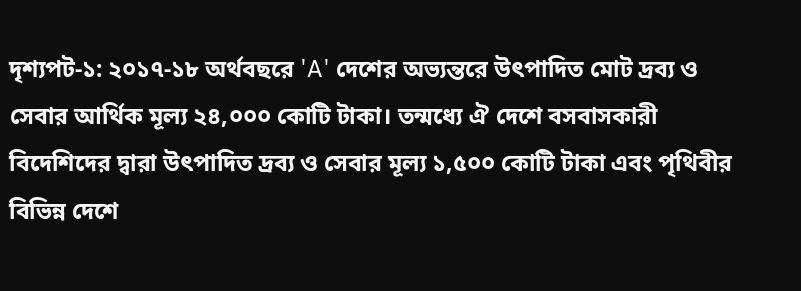দৃশ্যপট-১: ২০১৭-১৮ অর্থবছরে 'A' দেশের অভ্যন্তরে উৎপাদিত মোট দ্রব্য ও সেবার আর্থিক মূল্য ২৪,০০০ কোটি টাকা। তন্মধ্যে ঐ দেশে বসবাসকারী বিদেশিদের দ্বারা উৎপাদিত দ্রব্য ও সেবার মূল্য ১,৫০০ কোটি টাকা এবং পৃথিবীর বিভিন্ন দেশে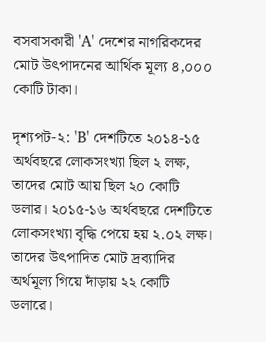বসবাসকারী 'A' দেশের নাগরিকদের মোট উৎপাদনের আর্থিক মূল্য ৪,০০০ কোটি টাকা।

দৃশ্যপট-২: 'B' দেশটিতে ২০১৪-১৫ অর্থবছরে লোকসংখ্যা ছিল ২ লক্ষ, তাদের মোট আয় ছিল ২০ কোটি ডলার। ২০১৫-১৬ অর্থবছরে দেশটিতে লোকসংখ্যা বৃদ্ধি পেয়ে হয় ২.০২ লক্ষ। তাদের উৎপাদিত মোট দ্রব্যাদির অর্থমূল্য গিয়ে দাঁড়ায় ২২ কোটি ডলারে।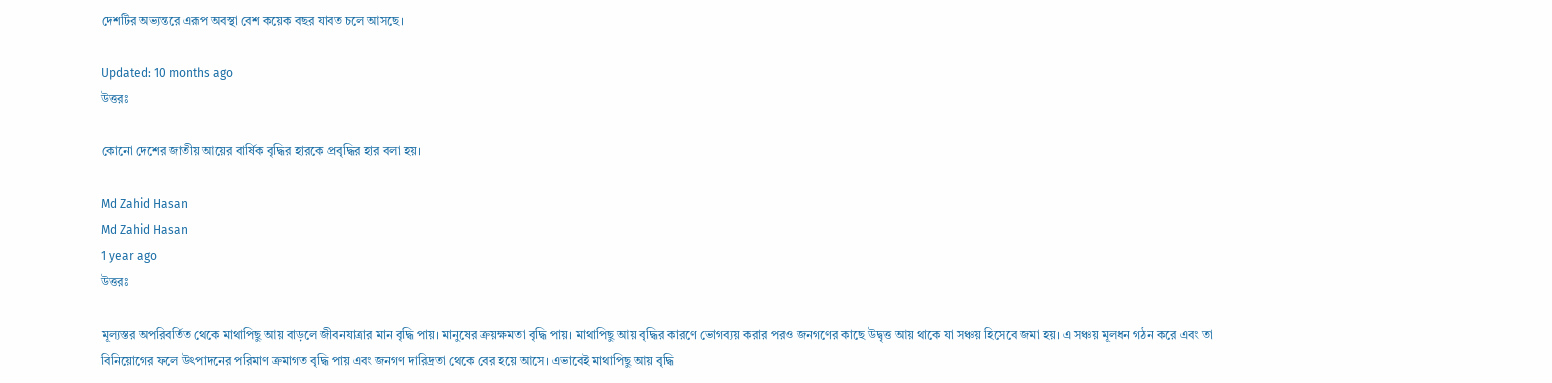দেশটির অভ্যন্তরে এরূপ অবস্থা বেশ কয়েক বছর যাবত চলে আসছে।

Updated: 10 months ago
উত্তরঃ

কোনো দেশের জাতীয় আয়ের বার্ষিক বৃদ্ধির হারকে প্রবৃদ্ধির হার বলা হয়।

Md Zahid Hasan
Md Zahid Hasan
1 year ago
উত্তরঃ

মূল্যস্তর অপরিবর্তিত থেকে মাথাপিছু আয় বাড়লে জীবনযাত্রার মান বৃদ্ধি পায়। মানুষের ক্রয়ক্ষমতা বৃদ্ধি পায়। মাথাপিছু আয় বৃদ্ধির কারণে ভোগব্যয় করার পরও জনগণের কাছে উদ্বৃত্ত আয় থাকে যা সঞ্চয় হিসেবে জমা হয়। এ সঞ্চয় মূলধন গঠন করে এবং তা বিনিয়োগের ফলে উৎপাদনের পরিমাণ ক্রমাগত বৃদ্ধি পায় এবং জনগণ দারিদ্রতা থেকে বের হয়ে আসে। এভাবেই মাথাপিছু আয় বৃদ্ধি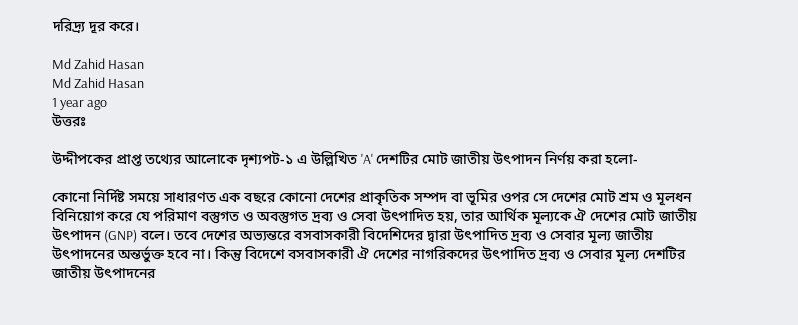দরিদ্র্য দূর করে।

Md Zahid Hasan
Md Zahid Hasan
1 year ago
উত্তরঃ

উদ্দীপকের প্রাপ্ত তথ্যের আলোকে দৃশ্যপট-১ এ উল্লিখিত 'A' দেশটির মোট জাতীয় উৎপাদন নির্ণয় করা হলো-

কোনো নির্দিষ্ট সময়ে সাধারণত এক বছরে কোনো দেশের প্রাকৃতিক সম্পদ বা ভূমির ওপর সে দেশের মোট শ্রম ও মূলধন বিনিয়োগ করে যে পরিমাণ বস্তুগত ও অবস্তুগত দ্রব্য ও সেবা উৎপাদিত হয়, তার আর্থিক মূল্যকে ঐ দেশের মোট জাতীয় উৎপাদন (GNP) বলে। তবে দেশের অভ্যন্তরে বসবাসকারী বিদেশিদের দ্বারা উৎপাদিত দ্রব্য ও সেবার মূল্য জাতীয় উৎপাদনের অন্তর্ভুক্ত হবে না। কিন্তু বিদেশে বসবাসকারী ঐ দেশের নাগরিকদের উৎপাদিত দ্রব্য ও সেবার মূল্য দেশটির জাতীয় উৎপাদনের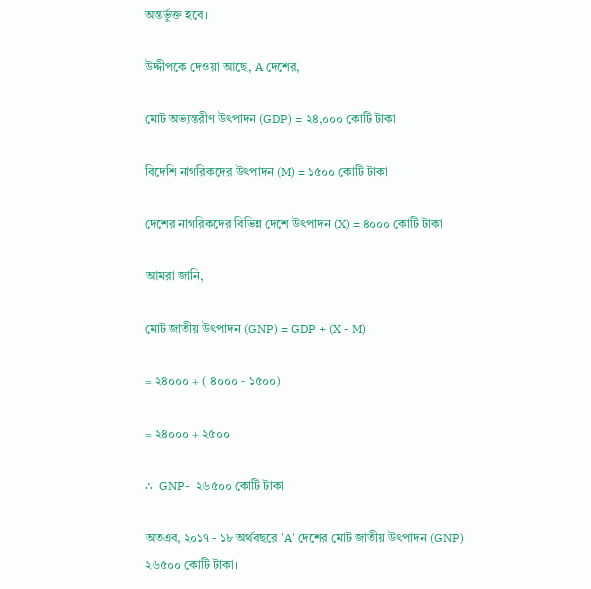অন্তর্ভুক্ত হবে।

উদ্দীপকে দেওয়া আছে, A দেশের,

মোট অভ্যন্তরীণ উৎপাদন (GDP) = ২৪,০০০ কোটি টাকা

বিদেশি নাগরিকদের উৎপাদন (M) = ১৫০০ কোটি টাকা

দেশের নাগরিকদের বিভিন্ন দেশে উৎপাদন (X) = ৪০০০ কোটি টাকা

আমরা জানি,

মোট জাতীয় উৎপাদন (GNP) = GDP + (X - M)

= ২৪০০০ + ( ৪০০০ - ১৫০০)

= ২৪০০০ + ২৫০০

∴  GNP-  ২৬৫০০ কোটি টাকা

অতএব, ২০১৭ - ১৮ অর্থবছরে 'A' দেশের মোট জাতীয় উৎপাদন (GNP) ২৬৫০০ কোটি টাকা।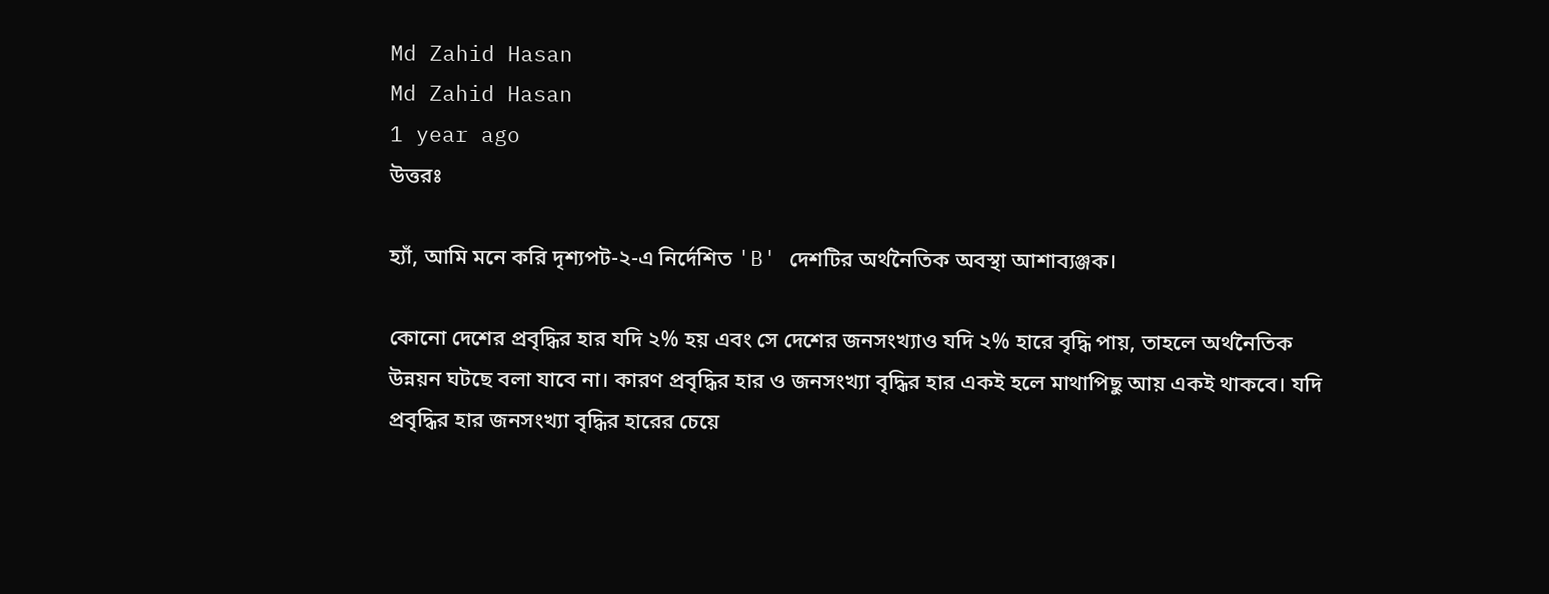Md Zahid Hasan
Md Zahid Hasan
1 year ago
উত্তরঃ

হ্যাঁ, আমি মনে করি দৃশ্যপট-২-এ নির্দেশিত 'B' দেশটির অর্থনৈতিক অবস্থা আশাব্যঞ্জক।

কোনো দেশের প্রবৃদ্ধির হার যদি ২% হয় এবং সে দেশের জনসংখ্যাও যদি ২% হারে বৃদ্ধি পায়, তাহলে অর্থনৈতিক উন্নয়ন ঘটছে বলা যাবে না। কারণ প্রবৃদ্ধির হার ও জনসংখ্যা বৃদ্ধির হার একই হলে মাথাপিছু আয় একই থাকবে। যদি প্রবৃদ্ধির হার জনসংখ্যা বৃদ্ধির হারের চেয়ে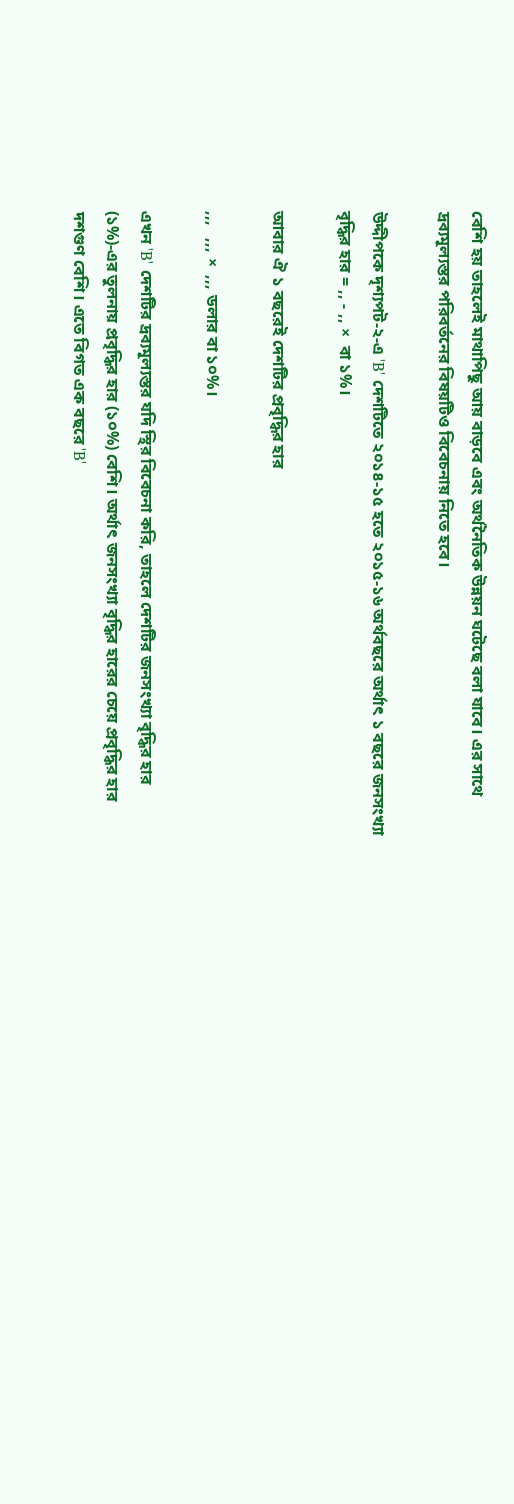বেশি হয় তাহলেই মাথাপিছু আয় বাড়বে এবং অর্থনৈতিক উন্নয়ন ঘটেছে বলা যাবে। এর সাথে দ্রব্যমূল্যস্তর পরিবর্তনের বিষয়টিও বিবেচনায় নিতে হবে।

উদ্দীপকে দৃশ্যপট-২-এ 'B' দেশটিতে ২০১৪-১৫ হতে ২০১৫-১৬ অর্থবছরে অর্থাৎ ১ বছরে জনসংখ্যা বৃদ্ধির হার = ,, - ,, ×  বা ১%।

আবার ঐ ১ বছরেই দেশটির প্রবৃদ্ধির হার

,,,   ,,, ×  ,,, ডলার বা ১০%।

এখন 'B' দেশটির দ্রব্যমূল্যস্তর যদি স্থির বিবেচনা করি, তাহলে দেশটির জনসংখ্যা বৃদ্ধির হার (১%)-এর তুলনায় প্রবৃদ্ধির হার (১০%) বেশি। অর্থাৎ জনসংখ্যা বৃদ্ধির হারের চেয়ে প্রবৃদ্ধির হার দশগুণ বেশি। এতে বিগত এক বছরে 'B'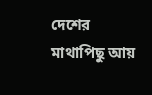দেশের মাথাপিছু আয়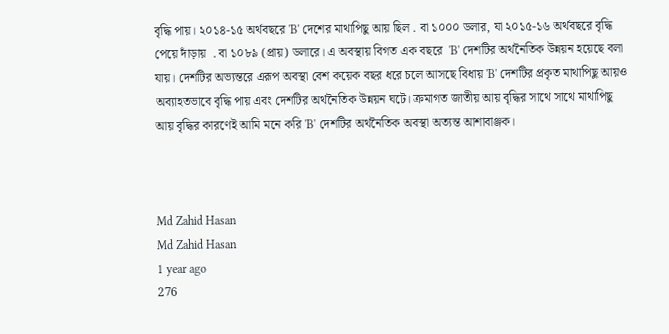বৃদ্ধি পায়। ২০১৪-১৫ অর্থবছরে 'B' দেশের মাথাপিছু আয় ছিল . বা ১০০০ ডলার, যা ২০১৫-১৬ অর্থবছরে বৃদ্ধি পেয়ে দাঁড়ায়  . বা ১০৮৯ (প্রায়) ডলারে। এ অবস্থায় বিগত এক বছরে  'B' দেশটির অর্থনৈতিক উন্নয়ন হয়েছে বলা যায়। দেশটির অভ্যন্তরে এরূপ অবস্থা বেশ কয়েক বছর ধরে চলে আসছে বিধায় 'B' দেশটির প্রকৃত মাথাপিছু আয়ও অব্যাহতভাবে বৃদ্ধি পায় এবং দেশটির অর্থনৈতিক উন্নয়ন ঘটে। ক্রমাগত জাতীয় আয় বৃদ্ধির সাথে সাথে মাথাপিছু আয় বৃদ্ধির কারণেই আমি মনে করি 'B' দেশটির অর্থনৈতিক অবস্থা অত্যন্ত আশাবাঞ্জক।



Md Zahid Hasan
Md Zahid Hasan
1 year ago
276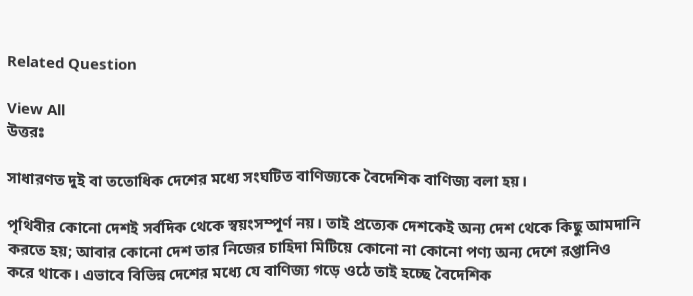Related Question

View All
উত্তরঃ

সাধারণত দুই বা ততোধিক দেশের মধ্যে সংঘটিত বাণিজ্যকে বৈদেশিক বাণিজ্য বলা হয়।

পৃথিবীর কোনো দেশই সর্বদিক থেকে স্বয়ংসম্পূর্ণ নয়। তাই প্রত্যেক দেশকেই অন্য দেশ থেকে কিছু আমদানি করতে হয়; আবার কোনো দেশ তার নিজের চাহিদা মিটিয়ে কোনো না কোনো পণ্য অন্য দেশে রপ্তানিও করে থাকে। এভাবে বিভিন্ন দেশের মধ্যে যে বাণিজ্য গড়ে ওঠে তাই হচ্ছে বৈদেশিক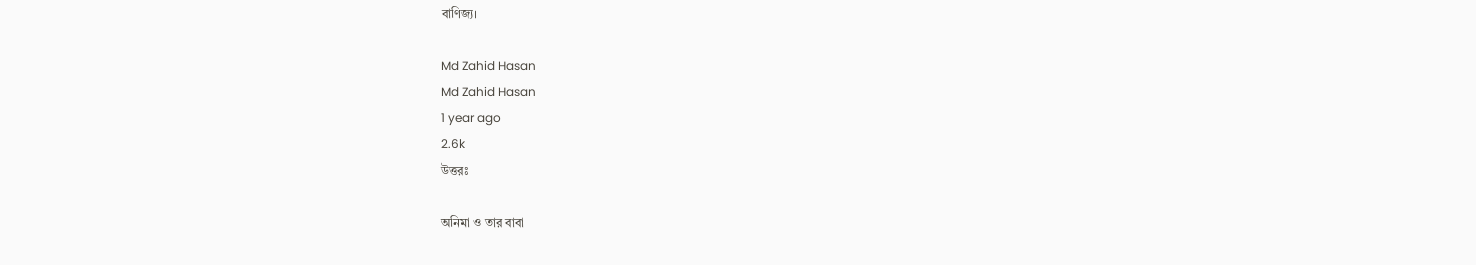বাণিজ্য।

Md Zahid Hasan
Md Zahid Hasan
1 year ago
2.6k
উত্তরঃ

অনিমা ও তার বাবা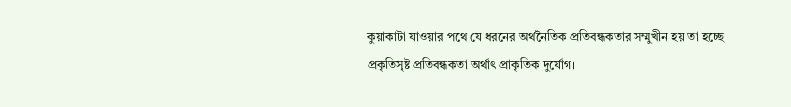কুয়াকাটা যাওয়ার পথে যে ধরনের অর্থনৈতিক প্রতিবন্ধকতার সম্মুখীন হয় তা হচ্ছে প্রকৃতিসৃষ্ট প্রতিবন্ধকতা অর্থাৎ প্রাকৃতিক দুর্যোগ।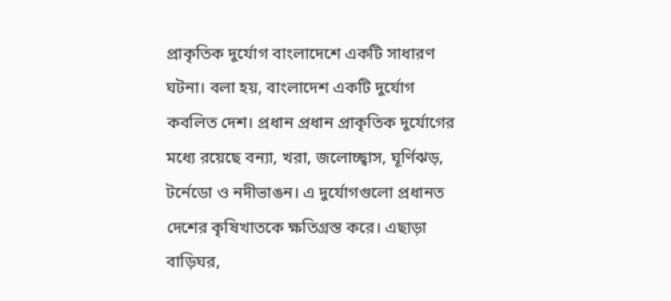প্রাকৃতিক দুর্যোগ বাংলাদেশে একটি সাধারণ ঘটনা। বলা হয়, বাংলাদেশ একটি দুর্যোগ কবলিত দেশ। প্রধান প্রধান প্রাকৃতিক দুর্যোগের মধ্যে রয়েছে বন্যা, খরা, জলোচ্ছ্বাস, ঘূর্ণিঝড়, টর্নেডো ও নদীভাঙন। এ দুর্যোগগুলো প্রধানত দেশের কৃষিখাতকে ক্ষতিগ্রস্ত করে। এছাড়া বাড়িঘর,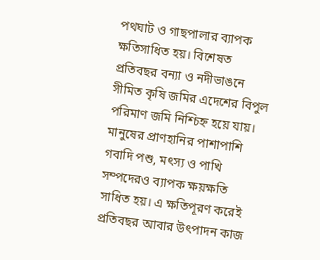পথঘাট ও গাছপালার ব্যাপক ক্ষতিসাধিত হয়। বিশেষত প্রতিবছর বন্যা ও নদীভাঙনে সীমিত কৃষি জমির এদেশের বিপুল পরিমাণ জমি নিশ্চিহ্ন হয়ে যায়। মানুষের প্রাণহানির পাশাপাশি গবাদি পশু, মৎস্য ও পাখি সম্পদেরও ব্যাপক ক্ষয়ক্ষতি সাধিত হয়। এ ক্ষতিপূরণ করেই প্রতিবছর আবার উৎপাদন কাজ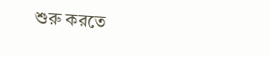শুরু করতে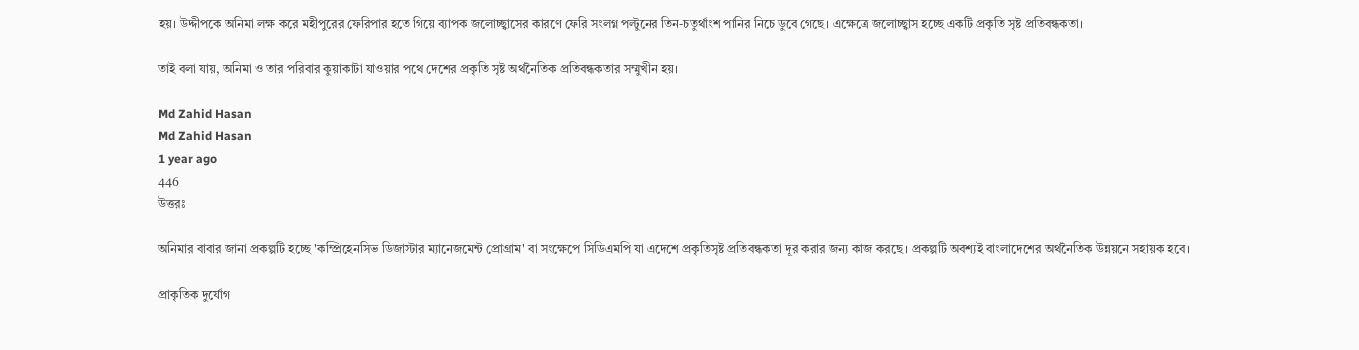হয়। উদ্দীপকে অনিমা লক্ষ করে মহীপুরের ফেরিপার হতে গিয়ে ব্যাপক জলোচ্ছ্বাসের কারণে ফেরি সংলগ্ন পল্টুনের তিন-চতুর্থাংশ পানির নিচে ডুবে গেছে। এক্ষেত্রে জলোচ্ছ্বাস হচ্ছে একটি প্রকৃতি সৃষ্ট প্রতিবন্ধকতা।

তাই বলা যায়, অনিমা ও তার পরিবার কুয়াকাটা যাওয়ার পথে দেশের প্রকৃতি সৃষ্ট অর্থনৈতিক প্রতিবন্ধকতার সম্মুখীন হয়।

Md Zahid Hasan
Md Zahid Hasan
1 year ago
446
উত্তরঃ

অনিমার বাবার জানা প্রকল্পটি হচ্ছে 'কম্প্রিহেনসিভ ডিজাস্টার ম্যানেজমেন্ট প্রোগ্রাম' বা সংক্ষেপে সিডিএমপি যা এদেশে প্রকৃতিসৃষ্ট প্রতিবন্ধকতা দূর করার জন্য কাজ করছে। প্রকল্পটি অবশ্যই বাংলাদেশের অর্থনৈতিক উন্নয়নে সহায়ক হবে।

প্রাকৃতিক দুর্যোগ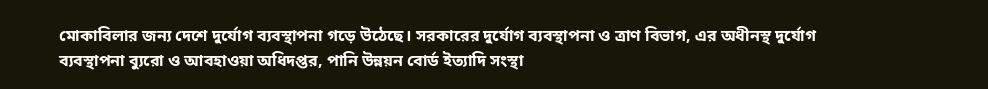মোকাবিলার জন্য দেশে দুর্যোগ ব্যবস্থাপনা গড়ে উঠেছে। সরকারের দুর্যোগ ব্যবস্থাপনা ও ত্রাণ বিভাগ, এর অধীনস্থ দুর্যোগ ব্যবস্থাপনা ব্যুরো ও আবহাওয়া অধিদপ্তর, পানি উন্নয়ন বোর্ড ইত্যাদি সংস্থা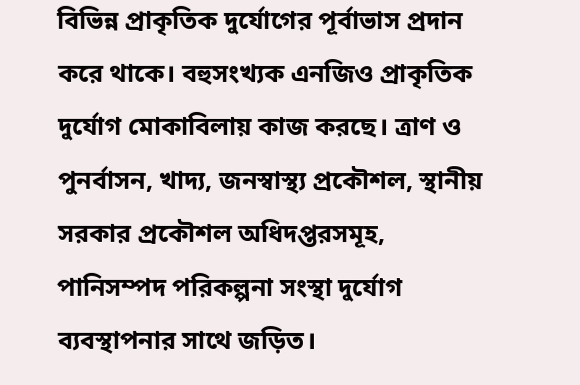বিভিন্ন প্রাকৃতিক দুর্যোগের পূর্বাভাস প্রদান করে থাকে। বহুসংখ্যক এনজিও প্রাকৃতিক দুর্যোগ মোকাবিলায় কাজ করছে। ত্রাণ ও পুনর্বাসন, খাদ্য, জনস্বাস্থ্য প্রকৌশল, স্থানীয় সরকার প্রকৌশল অধিদপ্তরসমূহ, পানিসম্পদ পরিকল্পনা সংস্থা দুর্যোগ ব্যবস্থাপনার সাথে জড়িত।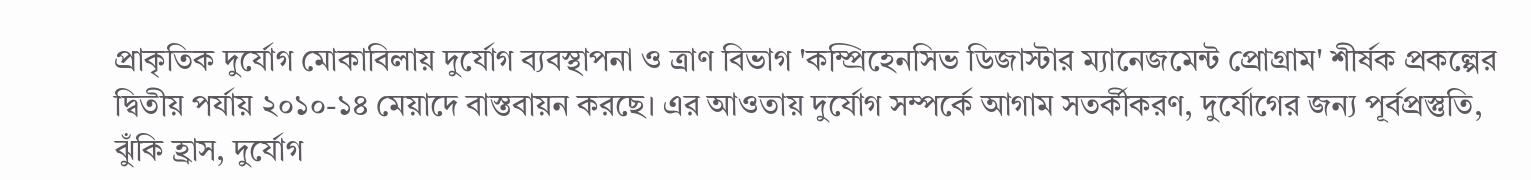প্রাকৃতিক দুর্যোগ মোকাবিলায় দুর্যোগ ব্যবস্থাপনা ও ত্রাণ বিভাগ 'কম্প্রিহেনসিভ ডিজাস্টার ম্যানেজমেন্ট প্রোগ্রাম' শীর্ষক প্রকল্পের দ্বিতীয় পর্যায় ২০১০-১৪ মেয়াদে বাস্তবায়ন করছে। এর আওতায় দুর্যোগ সম্পর্কে আগাম সতর্কীকরণ, দুর্যোগের জন্য পূর্বপ্রস্তুতি, ঝুঁকি হ্রাস, দুর্যোগ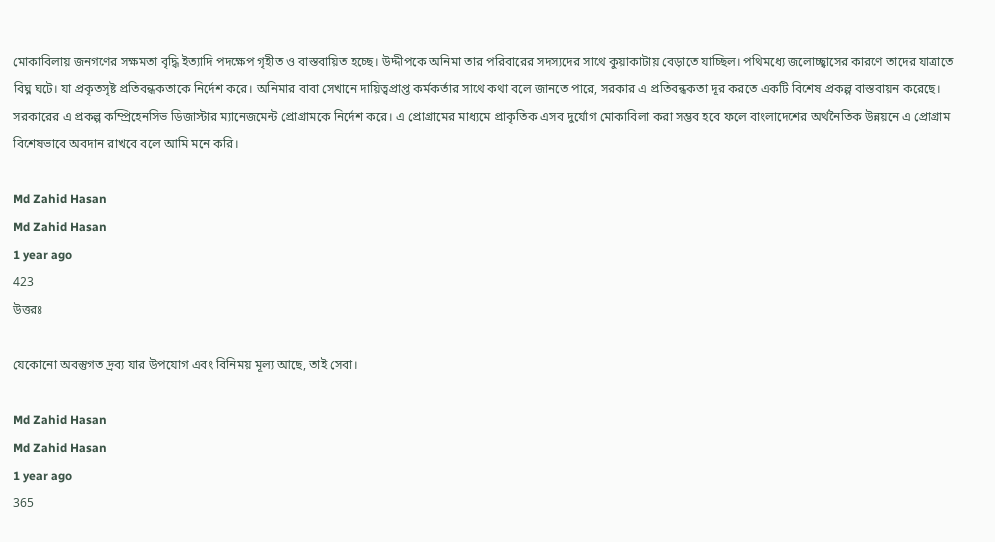মোকাবিলায় জনগণের সক্ষমতা বৃদ্ধি ইত্যাদি পদক্ষেপ গৃহীত ও বাস্তবায়িত হচ্ছে। উদ্দীপকে অনিমা তার পরিবারের সদস্যদের সাথে কুয়াকাটায় বেড়াতে যাচ্ছিল। পথিমধ্যে জলোচ্ছ্বাসের কারণে তাদের যাত্রাতে বিঘ্ন ঘটে। যা প্রকৃতসৃষ্ট প্রতিবন্ধকতাকে নির্দেশ করে। অনিমার বাবা সেখানে দায়িত্বপ্রাপ্ত কর্মকর্তার সাথে কথা বলে জানতে পারে, সরকার এ প্রতিবন্ধকতা দূর করতে একটি বিশেষ প্রকল্প বাস্তবায়ন করেছে। সরকারের এ প্রকল্প কম্প্রিহেনসিভ ডিজাস্টার ম্যানেজমেন্ট প্রোগ্রামকে নির্দেশ করে। এ প্রোগ্রামের মাধ্যমে প্রাকৃতিক এসব দুর্যোগ মোকাবিলা করা সম্ভব হবে ফলে বাংলাদেশের অর্থনৈতিক উন্নয়নে এ প্রোগ্রাম বিশেষভাবে অবদান রাখবে বলে আমি মনে করি।

Md Zahid Hasan
Md Zahid Hasan
1 year ago
423
উত্তরঃ

যেকোনো অবস্তুগত দ্রব্য যার উপযোগ এবং বিনিময় মূল্য আছে, তাই সেবা।

Md Zahid Hasan
Md Zahid Hasan
1 year ago
365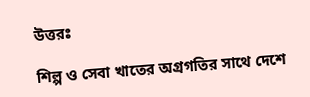উত্তরঃ

শিল্প ও সেবা খাতের অগ্রগতির সাথে দেশে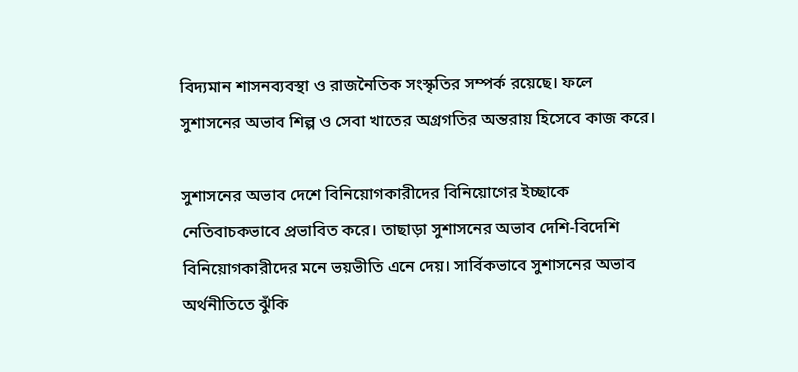বিদ্যমান শাসনব্যবস্থা ও রাজনৈতিক সংস্কৃতির সম্পর্ক রয়েছে। ফলে সুশাসনের অভাব শিল্প ও সেবা খাতের অগ্রগতির অন্তরায় হিসেবে কাজ করে।

সুশাসনের অভাব দেশে বিনিয়োগকারীদের বিনিয়োগের ইচ্ছাকে নেতিবাচকভাবে প্রভাবিত করে। তাছাড়া সুশাসনের অভাব দেশি-বিদেশি বিনিয়োগকারীদের মনে ভয়ভীতি এনে দেয়। সার্বিকভাবে সুশাসনের অভাব অর্থনীতিতে ঝুঁকি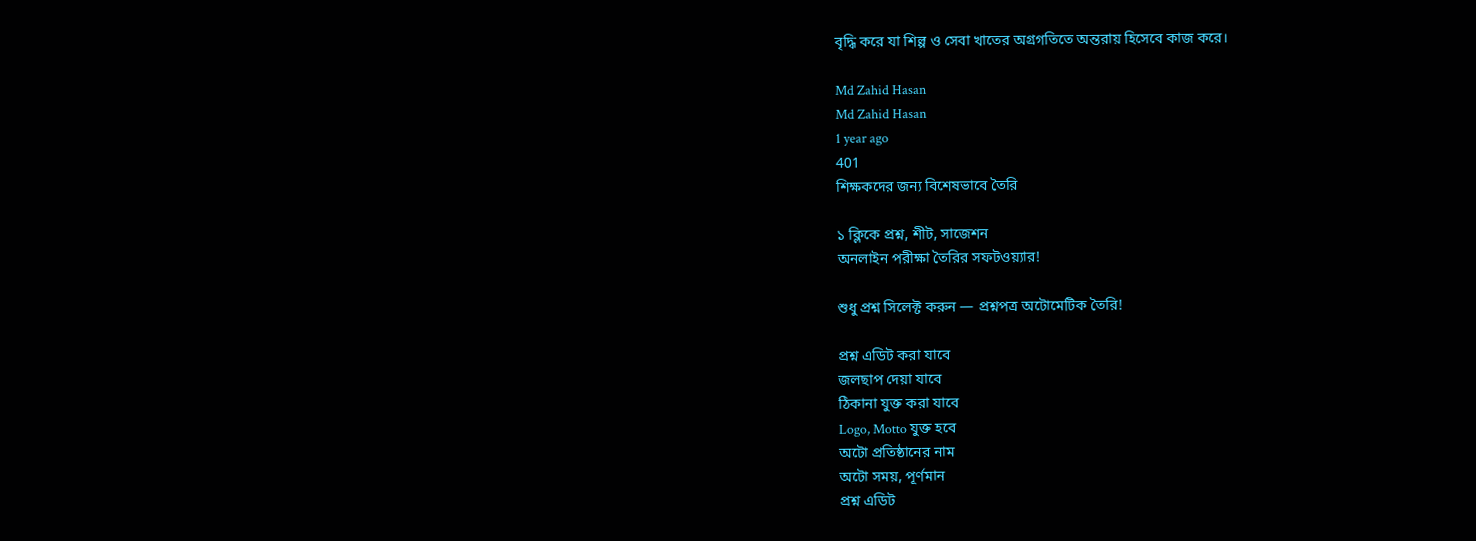বৃদ্ধি করে যা শিল্প ও সেবা খাতের অগ্রগতিতে অন্তরায় হিসেবে কাজ করে।

Md Zahid Hasan
Md Zahid Hasan
1 year ago
401
শিক্ষকদের জন্য বিশেষভাবে তৈরি

১ ক্লিকে প্রশ্ন, শীট, সাজেশন
অনলাইন পরীক্ষা তৈরির সফটওয়্যার!

শুধু প্রশ্ন সিলেক্ট করুন — প্রশ্নপত্র অটোমেটিক তৈরি!

প্রশ্ন এডিট করা যাবে
জলছাপ দেয়া যাবে
ঠিকানা যুক্ত করা যাবে
Logo, Motto যুক্ত হবে
অটো প্রতিষ্ঠানের নাম
অটো সময়, পূর্ণমান
প্রশ্ন এডিট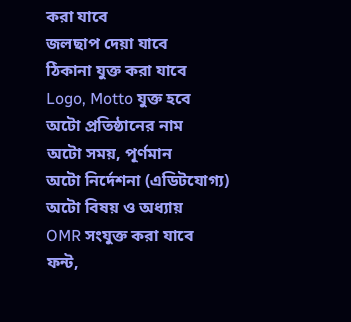করা যাবে
জলছাপ দেয়া যাবে
ঠিকানা যুক্ত করা যাবে
Logo, Motto যুক্ত হবে
অটো প্রতিষ্ঠানের নাম
অটো সময়, পূর্ণমান
অটো নির্দেশনা (এডিটযোগ্য)
অটো বিষয় ও অধ্যায়
OMR সংযুক্ত করা যাবে
ফন্ট,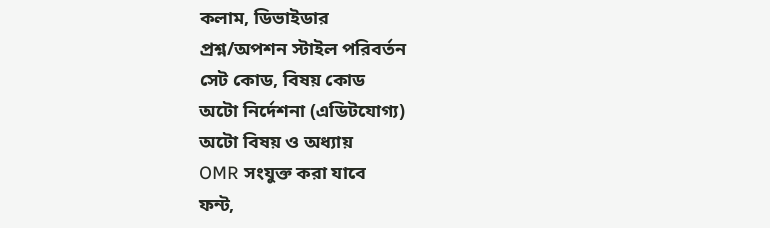কলাম, ডিভাইডার
প্রশ্ন/অপশন স্টাইল পরিবর্তন
সেট কোড, বিষয় কোড
অটো নির্দেশনা (এডিটযোগ্য)
অটো বিষয় ও অধ্যায়
OMR সংযুক্ত করা যাবে
ফন্ট,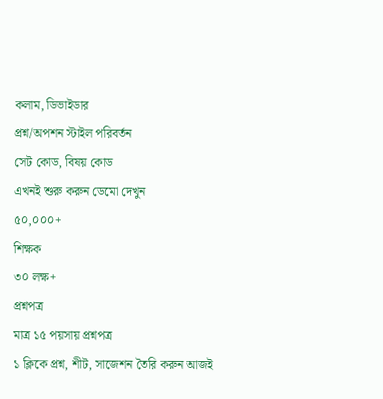কলাম, ডিভাইডার
প্রশ্ন/অপশন স্টাইল পরিবর্তন
সেট কোড, বিষয় কোড
এখনই শুরু করুন ডেমো দেখুন
৫০,০০০+
শিক্ষক
৩০ লক্ষ+
প্রশ্নপত্র
মাত্র ১৫ পয়সায় প্রশ্নপত্র
১ ক্লিকে প্রশ্ন, শীট, সাজেশন তৈরি করুন আজই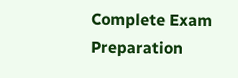Complete Exam
Preparation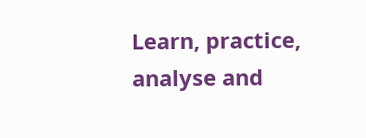Learn, practice, analyse and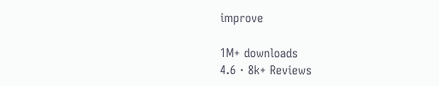improve

1M+ downloads
4.6 · 8k+ Reviews